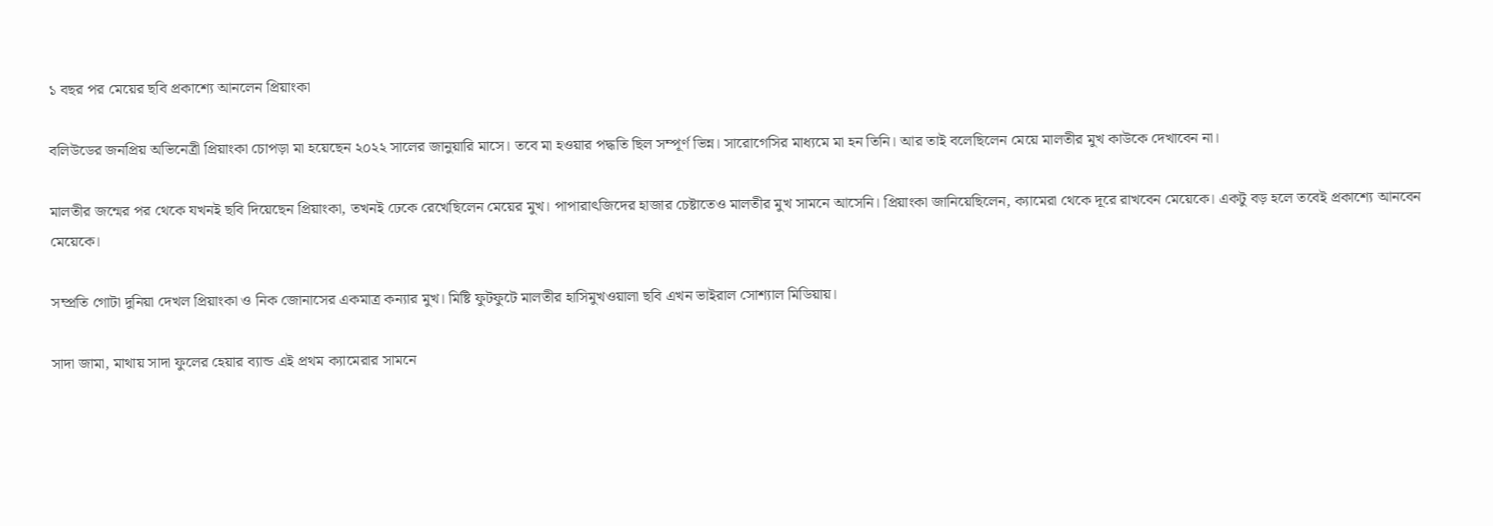১ বছর পর মেয়ের ছবি প্রকাশ্যে আনলেন প্রিয়াংকা

বলিউডের জনপ্রিয় অভিনেত্রী প্রিয়াংকা চোপড়া মা হয়েছেন ২০২২ সালের জানুয়ারি মাসে। তবে মা হওয়ার পদ্ধতি ছিল সম্পূর্ণ ভিন্ন। সারোগেসির মাধ্যমে মা হন তিনি। আর তাই বলেছিলেন মেয়ে মালতীর মুখ কাউকে দেখাবেন না।

মালতীর জন্মের পর থেকে যখনই ছবি দিয়েছেন প্রিয়াংকা, তখনই ঢেকে রেখেছিলেন মেয়ের মুখ। পাপারাৎজিদের হাজার চেষ্টাতেও মালতীর মুখ সামনে আসেনি। প্রিয়াংকা জানিয়েছিলেন, ক্যামেরা থেকে দূরে রাখবেন মেয়েকে। একটু বড় হলে তবেই প্রকাশ্যে আনবেন মেয়েকে।

সম্প্রতি গোটা দুনিয়া দেখল প্রিয়াংকা ও নিক জোনাসের একমাত্র কন্যার মুখ। মিষ্টি ফুটফুটে মালতীর হাসিমুখওয়ালা ছবি এখন ভাইরাল সোশ্যাল মিডিয়ায়।

সাদা জামা, মাথায় সাদা ফুলের হেয়ার ব্যান্ড এই প্রথম ক্যামেরার সামনে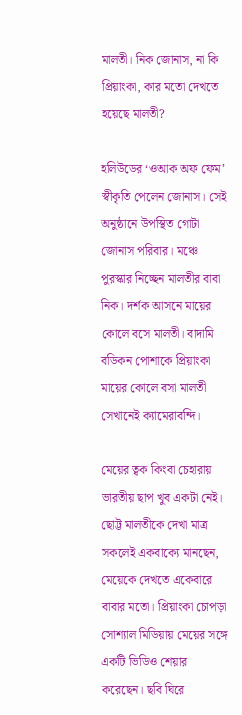মালতী। নিক জোনাস, না কি প্রিয়াংকা, কার মতো দেখতে হয়েছে মালতী?

হলিউডের ‘ওআক অফ ফেম’ স্বীকৃতি পেলেন জোনাস। সেই অনুষ্ঠানে উপস্থিত গোটা জোনাস পরিবার। মঞ্চে পুরস্কার নিচ্ছেন মালতীর বাবা নিক। দর্শক আসনে মায়ের কোলে বসে মালতী। বাদামি বডিকন পোশাকে প্রিয়াংকা মায়ের কোলে বসা মালতী সেখানেই ক্যামেরাবন্দি।

মেয়ের ত্বক কিংবা চেহারায় ভারতীয় ছাপ খুব একটা নেই। ছোট্ট মালতীকে দেখা মাত্র সকলেই একবাক্যে মানছেন, মেয়েকে দেখতে একেবারে বাবার মতো। প্রিয়াংকা চোপড়া সোশ্যাল মিডিয়ায় মেয়ের সঙ্গে একটি ভিডিও শেয়ার করেছেন। ছবি ঘিরে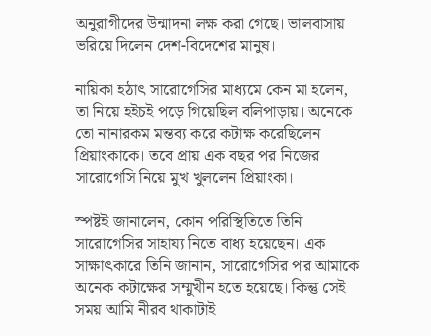অনুরাগীদের উন্মাদনা লক্ষ করা গেছে। ভালবাসায় ভরিয়ে দিলেন দেশ-বিদেশের মানুষ।

নায়িকা হঠাৎ সারোগেসির মাধ্যমে কেন মা হলেন, তা নিয়ে হইচই পড়ে গিয়েছিল বলিপাড়ায়। অনেকে তো নানারকম মন্তব্য করে কটাক্ষ করেছিলেন প্রিয়াংকাকে। তবে প্রায় এক বছর পর নিজের সারোগেসি নিয়ে মুখ খুললেন প্রিয়াংকা।

স্পষ্টই জানালেন, কোন পরিস্থিতিতে তিনি সারোগেসির সাহায্য নিতে বাধ্য হয়েছেন। এক সাক্ষাৎকারে তিনি জানান, সারোগেসির পর আমাকে অনেক কটাক্ষের সম্মুখীন হতে হয়েছে। কিন্তু সেই সময় আমি নীরব থাকাটাই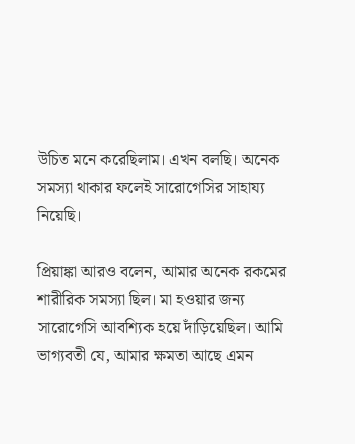উচিত মনে করেছিলাম। এখন বলছি। অনেক সমস্যা থাকার ফলেই সারোগেসির সাহায্য নিয়েছি।

প্রিয়াঙ্কা আরও বলেন, আমার অনেক রকমের শারীরিক সমস্যা ছিল। মা হওয়ার জন্য সারোগেসি আবশ্যিক হয়ে দাঁড়িয়েছিল। আমি ভাগ্যবতী যে, আমার ক্ষমতা আছে এমন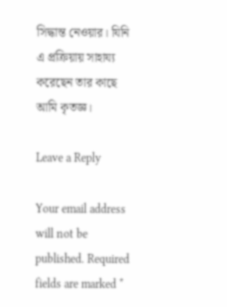সিদ্ধান্ত নেওয়ার। যিনি এ প্রক্রিয়ায় সাহায্য করেছেন তার কাছে আমি কৃতজ্ঞ।

Leave a Reply

Your email address will not be published. Required fields are marked *